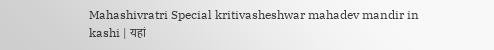Mahashivratri Special kritivasheshwar mahadev mandir in kashi | यहां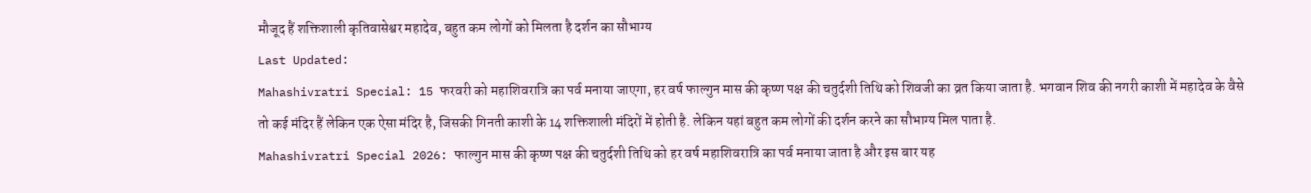मौजूद हैं शक्तिशाली कृतिवासेश्वर महादेव, बहुत कम लोगों को मिलता है दर्शन का सौभाग्य
Last Updated:
Mahashivratri Special: 15 फरवरी को महाशिवरात्रि का पर्व मनाया जाएगा, हर वर्ष फाल्गुन मास की कृष्ण पक्ष की चतुर्दशी तिथि को शिवजी का व्रत किया जाता है. भगवान शिव की नगरी काशी में महादेव के वैसे तो कई मंदिर हैं लेकिन एक ऐसा मंदिर है, जिसकी गिनती काशी के 14 शक्तिशाली मंदिरों में होती है. लेकिन यहां बहुत कम लोगों की दर्शन करने का सौभाग्य मिल पाता है.
Mahashivratri Special 2026: फाल्गुन मास की कृष्ण पक्ष की चतुर्दशी तिथि को हर वर्ष महाशिवरात्रि का पर्व मनाया जाता है और इस बार यह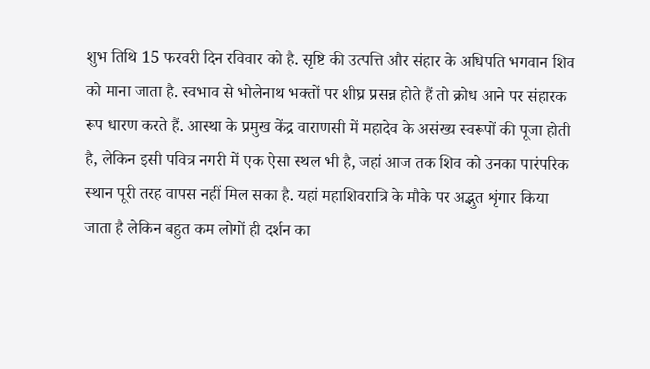शुभ तिथि 15 फरवरी दिन रविवार को है. सृष्टि की उत्पत्ति और संहार के अधिपति भगवान शिव को माना जाता है. स्वभाव से भोलेनाथ भक्तों पर शीघ्र प्रसन्न होते हैं तो क्रोध आने पर संहारक रूप धारण करते हैं. आस्था के प्रमुख केंद्र वाराणसी में महादेव के असंख्य स्वरूपों की पूजा होती है, लेकिन इसी पवित्र नगरी में एक ऐसा स्थल भी है, जहां आज तक शिव को उनका पारंपरिक स्थान पूरी तरह वापस नहीं मिल सका है. यहां महाशिवरात्रि के मौके पर अद्भुत शृंगार किया जाता है लेकिन बहुत कम लोगों ही दर्शन का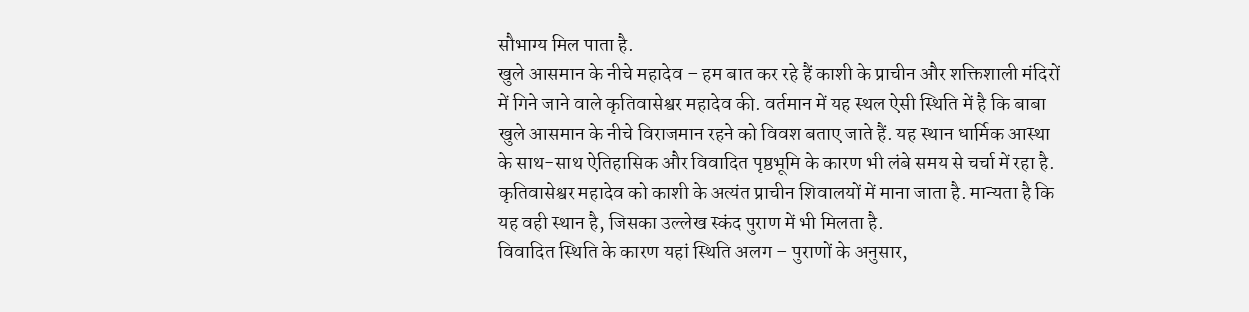सौभाग्य मिल पाता है.
खुले आसमान के नीचे महादेव – हम बात कर रहे हैं काशी के प्राचीन और शक्तिशाली मंदिरों में गिने जाने वाले कृतिवासेश्वर महादेव की. वर्तमान में यह स्थल ऐसी स्थिति में है कि बाबा खुले आसमान के नीचे विराजमान रहने को विवश बताए जाते हैं. यह स्थान धार्मिक आस्था के साथ-साथ ऐतिहासिक और विवादित पृष्ठभूमि के कारण भी लंबे समय से चर्चा में रहा है. कृतिवासेश्वर महादेव को काशी के अत्यंत प्राचीन शिवालयों में माना जाता है. मान्यता है कि यह वही स्थान है, जिसका उल्लेख स्कंद पुराण में भी मिलता है.
विवादित स्थिति के कारण यहां स्थिति अलग – पुराणों के अनुसार,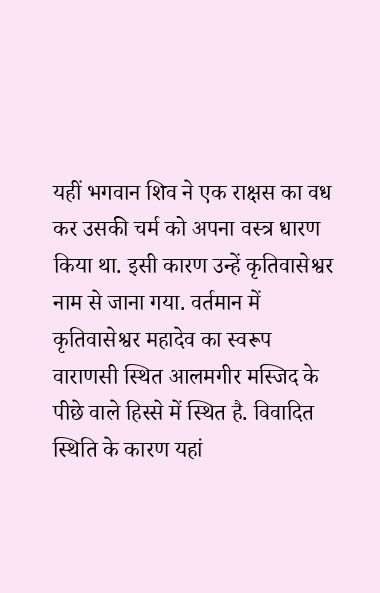यहीं भगवान शिव ने एक राक्षस का वध कर उसकी चर्म को अपना वस्त्र धारण किया था. इसी कारण उन्हें कृतिवासेश्वर नाम से जाना गया. वर्तमान में कृतिवासेश्वर महादेव का स्वरूप वाराणसी स्थित आलमगीर मस्जिद के पीछे वाले हिस्से में स्थित है. विवादित स्थिति के कारण यहां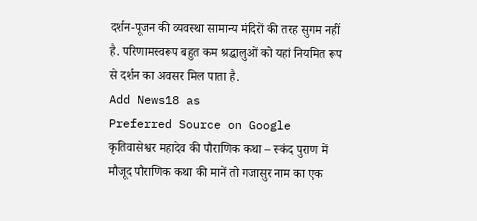दर्शन-पूजन की व्यवस्था सामान्य मंदिरों की तरह सुगम नहीं है. परिणामस्वरूप बहुत कम श्रद्धालुओं को यहां नियमित रूप से दर्शन का अवसर मिल पाता है.
Add News18 as
Preferred Source on Google
कृतिवासेश्वर महादेव की पौराणिक कथा – स्कंद पुराण में मौजूद पौराणिक कथा की मानें तो गजासुर नाम का एक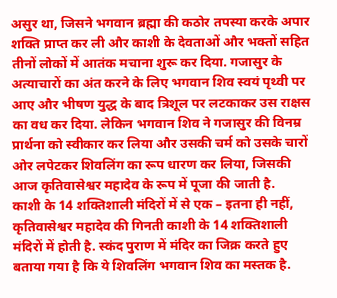असुर था, जिसने भगवान ब्रह्मा की कठोर तपस्या करके अपार शक्ति प्राप्त कर ली और काशी के देवताओं और भक्तों सहित तीनों लोकों में आतंक मचाना शुरू कर दिया. गजासुर के अत्याचारों का अंत करने के लिए भगवान शिव स्वयं पृथ्वी पर आए और भीषण युद्ध के बाद त्रिशूल पर लटकाकर उस राक्षस का वध कर दिया. लेकिन भगवान शिव ने गजासुर की विनम्र प्रार्थना को स्वीकार कर लिया और उसकी चर्म को उसके चारों ओर लपेटकर शिवलिंग का रूप धारण कर लिया, जिसकी आज कृतिवासेश्वर महादेव के रूप में पूजा की जाती है.
काशी के 14 शक्तिशाली मंदिरों में से एक – इतना ही नहीं, कृतिवासेश्वर महादेव की गिनती काशी के 14 शक्तिशाली मंदिरों में होती है. स्कंद पुराण में मंदिर का जिक्र करते हुए बताया गया है कि ये शिवलिंग भगवान शिव का मस्तक है.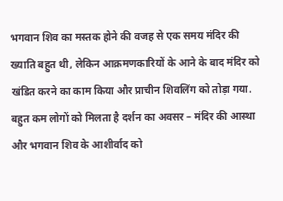भगवान शिव का मस्तक होने की वजह से एक समय मंदिर की ख्याति बहुत थी, लेकिन आक्रमणकारियों के आने के बाद मंदिर को खंडित करने का काम किया और प्राचीन शिवलिंग को तोड़ा गया.
बहुत कम लोगों को मिलता है दर्शन का अवसर – मंदिर की आस्था और भगवान शिव के आशीर्वाद को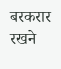बरकरार रखने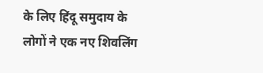के लिए हिंदू समुदाय के लोगों ने एक नए शिवलिंग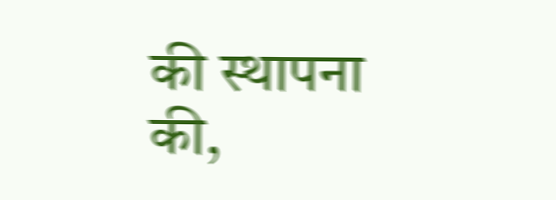की स्थापना की,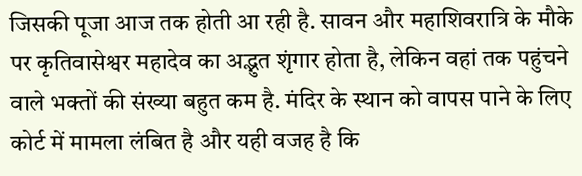जिसकी पूजा आज तक होती आ रही है. सावन और महाशिवरात्रि के मौके पर कृतिवासेश्वर महादेव का अद्भुत शृंगार होता है, लेकिन वहां तक पहुंचने वाले भक्तों की संख्या बहुत कम है. मंदिर के स्थान को वापस पाने के लिए कोर्ट में मामला लंबित है और यही वजह है कि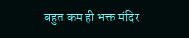बहुत कम ही भक्त मंदिर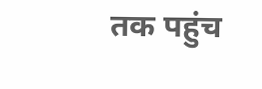तक पहुंच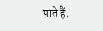पाते हैं.